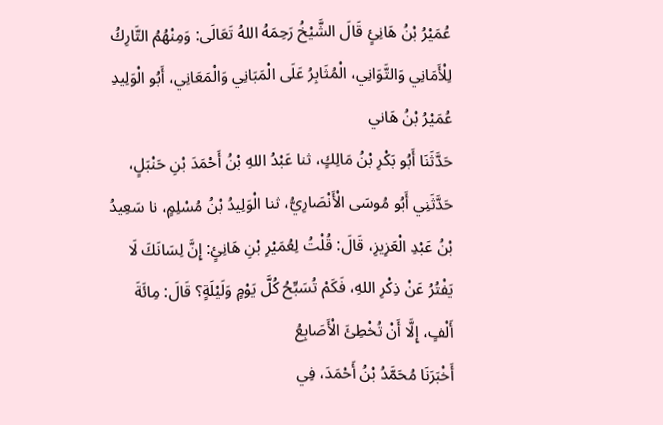عُمَيْرُ بْنُ هَانِئٍ قَالَ الشَّيْخُ رَحِمَهُ اللهُ تَعَالَى: وَمِنْهُمُ التَّارِكُ لِلْأَمَانِي وَالتَّوَانِي، الْمُثَابِرُ عَلَى الْمَبَانِي وَالْمَعَانِي، أَبُو الْوَلِيدِ عُمَيْرُ بْنُ هَاني
حَدَّثَنَا أَبُو بَكْرِ بْنُ مَالِكٍ، ثنا عَبْدُ اللهِ بْنُ أَحْمَدَ بْنِ حَنْبَلٍ، حَدَّثَنِي أَبُو مُوسَى الْأَنْصَارِيُّ، ثنا الْوَلِيدُ بْنُ مُسْلِمٍ، نا سَعِيدُ بْنُ عَبْدِ الْعَزِيزِ، قَالَ: قُلْتُ لِعُمَيْرِ بْنِ هَانِئٍ: إِنَّ لِسَانَكَ لَا يَفْتُرُ عَنْ ذِكْرِ اللهِ، فَكَمْ تُسَبِّحُ كُلَّ يَوْمٍ وَلَيْلَةٍ؟ قَالَ: مِائَةَ أَلْفٍ، إِلَّا أَنْ تُخْطِئَ الْأَصَابِعُ
أَخْبَرَنَا مُحَمَّدُ بْنُ أَحْمَدَ، فِي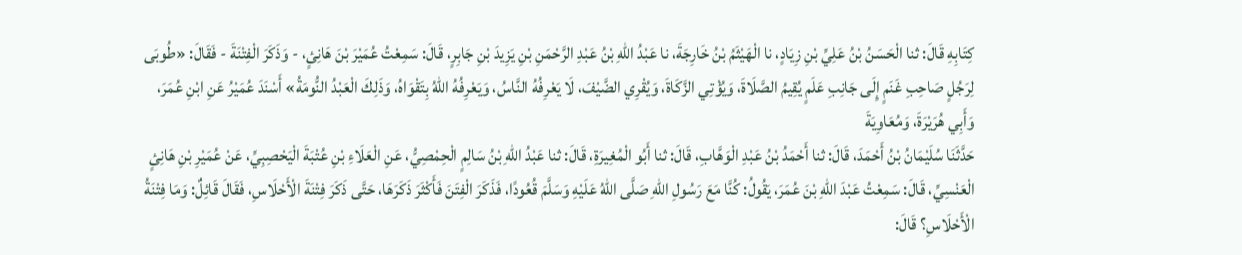كِتَابِهِ قَالَ: ثنا الْحَسَنُ بْنُ عَلِيِّ بْنِ زِيَادٍ، نا الْهَيْثَمُ بْنُ خَارِجَةَ، نا عَبْدُ اللهِ بْنُ عَبْدِ الرَّحْمَنِ بْنِ يَزِيدَ بْنِ جَابِرٍ، قَالَ: سَمِعْتُ عُمَيْرَ بْنَ هَانِئٍ، - وَذَكَرَ الْفِتْنَةَ - فَقَالَ: «طُوبَى لِرَجُلٍ صَاحِبِ غَنَمٍ إِلَى جَانِبِ عَلَمٍ يُقِيمُ الصَّلَاةَ، وَيُؤْتِي الزَّكَاةَ، وَيُقْرِي الضَّيْفَ، لَا يَعْرِفُهُ النَّاسُ، وَيَعْرِفُهُ اللهُ بِتَقْوَاهُ، وَذَلِكَ الْعَبْدُ النُّومَةُ» أَسْنَدَ عُمَيْرُ عَنِ ابْنِ عُمَرَ، وَأَبِي هُرَيْرَةَ، وَمُعَاوِيَةَ
حَدَّثَنَا سُلَيْمَانُ بْنُ أَحْمَدَ، قَالَ: ثنا أَحْمَدُ بْنُ عَبْدِ الْوَهَّابِ، قَالَ: ثنا أَبُو الْمُغِيرَةِ، قَالَ: ثنا عَبْدُ اللهِ بْنُ سَالِمٍ الْحِمْصِيُّ، عَنِ الْعَلَاءِ بْنِ عُتْبَةَ الْيَحْصِبِيِّ، عَنْ عُمَيْرِ بْنِ هَانِئٍ الْعَنْسِيِّ، قَالَ: سَمِعْتُ عَبْدَ اللهِ بْنَ عُمَرَ، يَقُولُ: كُنَّا مَعَ رَسُولِ اللهِ صَلَّى اللهُ عَلَيْهِ وَسَلَّمَ قُعُودًا، فَذَكَرَ الْفِتَنَ فَأَكْثَرَ ذَكَرَهَا، حَتَّى ذَكَرَ فِتْنَةَ الْأَحْلَاسِ، فَقَالَ قَائِلٌ: وَمَا فِتْنَةُ الْأَحْلَاسِ؟ قَالَ: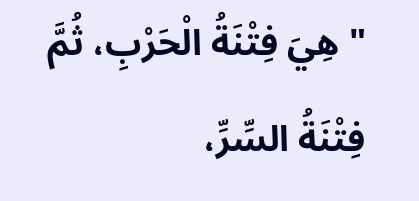" هِيَ فِتْنَةُ الْحَرْبِ، ثُمَّ فِتْنَةُ السِّرِّ،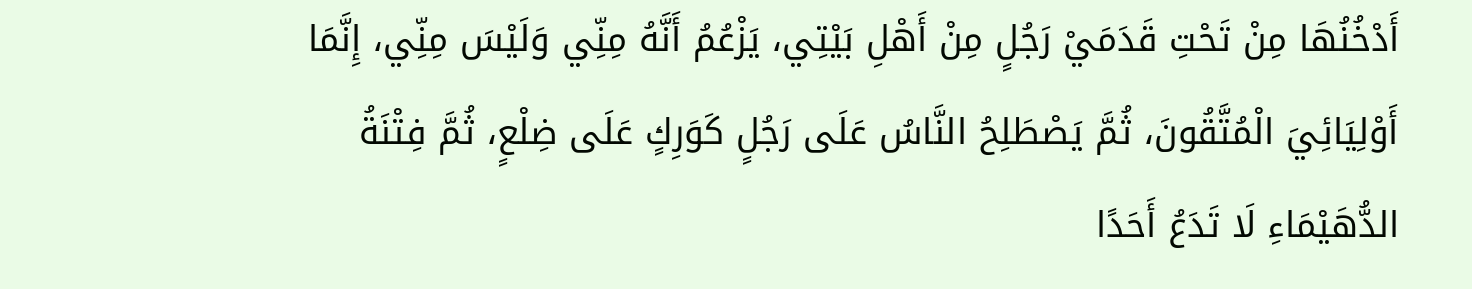أَدْخُنُهَا مِنْ تَحْتِ قَدَمَيْ رَجُلٍ مِنْ أَهْلِ بَيْتِي، يَزْعُمُ أَنَّهُ مِنِّي وَلَيْسَ مِنِّي، إِنَّمَا أَوْلِيَائِيَ الْمُتَّقُونَ، ثُمَّ يَصْطَلِحُ النَّاسُ عَلَى رَجُلٍ كَوَرِكٍ عَلَى ضِلْعٍ، ثُمَّ فِتْنَةُ الدُّهَيْمَاءِ لَا تَدَعُ أَحَدًا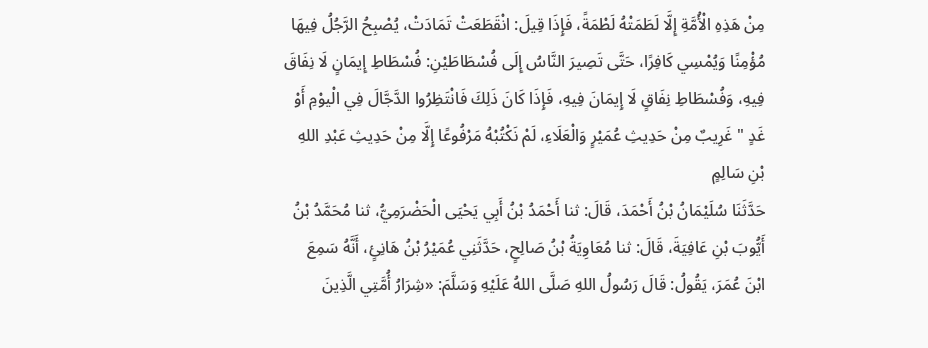مِنْ هَذِهِ الْأُمَّةِ إِلَّا لَطَمَتْهُ لَطْمَةً، فَإِذَا قِيلَ: انْقَطَعَتْ تَمَادَتْ، يُصْبِحُ الرَّجُلُ فِيهَا مُؤْمِنًا وَيُمْسِي كَافِرًا، حَتَّى تَصِيرَ النَّاسُ إِلَى فُسْطَاطَيْنِ: فُسْطَاطِ إِيمَانٍ لَا نِفَاقَ فِيهِ، وَفُسْطَاطِ نِفَاقٍ لَا إِيمَانَ فِيهِ، فَإِذَا كَانَ ذَلِكَ فَانْتَظِرُوا الدَّجَّالَ فِي الْيوْمِ أَوْ غَدٍ " غَرِيبٌ مِنْ حَدِيثِ عُمَيْرٍ وَالْعَلَاءِ، لَمْ نَكْتُبْهُ مَرْفُوعًا إِلَّا مِنْ حَدِيثِ عَبْدِ اللهِ بْنِ سَالِمٍ
حَدَّثَنَا سُلَيْمَانُ بْنُ أَحْمَدَ، قَالَ: ثنا أَحْمَدُ بْنُ أَبِي يَحْيَى الْحَضْرَمِيُّ، ثنا مُحَمَّدُ بْنُ أَيُّوبَ بْنِ عَافِيَةَ، قَالَ: ثنا مُعَاوِيَةُ بْنُ صَالِحٍ، حَدَّثَنِي عُمَيْرُ بْنُ هَانِئٍ، أَنَّهُ سَمِعَ ابْنَ عُمَرَ، يَقُولُ: قَالَ رَسُولُ اللهِ صَلَّى اللهُ عَلَيْهِ وَسَلَّمَ: «شِرَارُ أُمَّتِي الَّذِينَ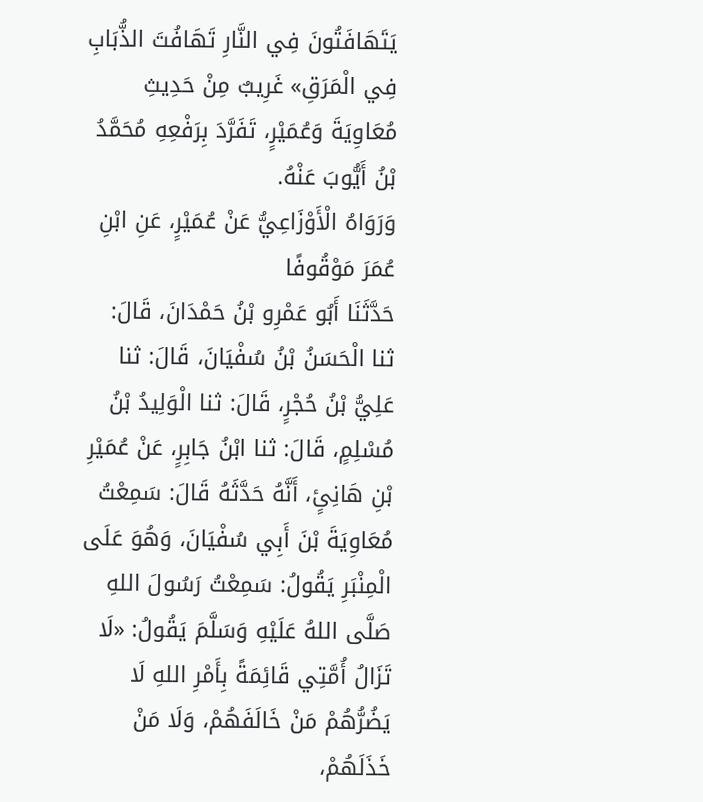يَتَهَافَتُونَ فِي النَّارِ تَهَافُتَ الذُّبَابِ فِي الْمَرَقِ» غَرِيبٌ مِنْ حَدِيثِ مُعَاوِيَةَ وَعُمَيْرٍ، تَفَرَّدَ بِرَفْعِهِ مُحَمَّدُ بْنُ أَيُّوبَ عَنْهُ.
وَرَوَاهُ الْأَوْزَاعِيُّ عَنْ عُمَيْرٍ، عَنِ ابْنِ عُمَرَ مَوْقُوفًا
حَدَّثَنَا أَبُو عَمْرِو بْنُ حَمْدَانَ، قَالَ: ثنا الْحَسَنُ بْنُ سُفْيَانَ، قَالَ: ثنا عَلِيُّ بْنُ حُجْرٍ، قَالَ: ثنا الْوَلِيدُ بْنُ مُسْلِمٍ، قَالَ: ثنا ابْنُ جَابِرٍ، عَنْ عُمَيْرِ بْنِ هَانِئٍ، أَنَّهُ حَدَّثَهُ قَالَ: سَمِعْتُ مُعَاوِيَةَ بْنَ أَبِي سُفْيَانَ، وَهُوَ عَلَى الْمِنْبَرِ يَقُولُ: سَمِعْتُ رَسُولَ اللهِ صَلَّى اللهُ عَلَيْهِ وَسَلَّمَ يَقُولُ: «لَا تَزَالُ أُمَّتِي قَائِمَةً بِأَمْرِ اللهِ لَا يَضُرُّهُمْ مَنْ خَالَفَهُمْ، وَلَا مَنْ خَذَلَهُمْ،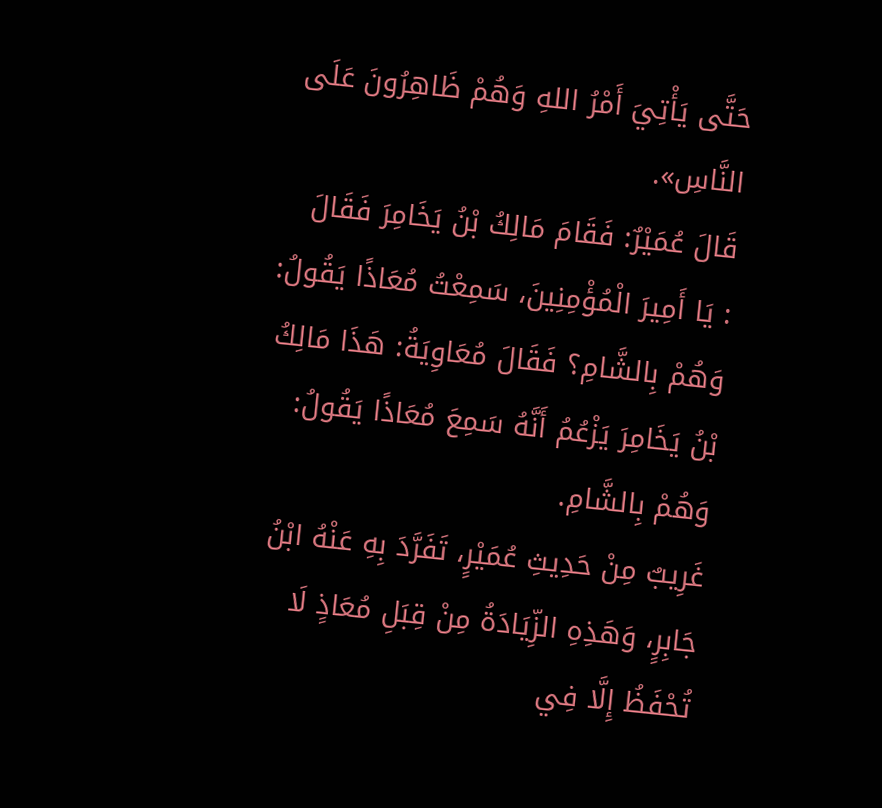حَتَّى يَأْتِيَ أَمْرُ اللهِ وَهُمْ ظَاهِرُونَ عَلَى النَّاسِ».
قَالَ عُمَيْرٌ: فَقَامَ مَالِكُ بْنُ يَخَامِرَ فَقَالَ
: يَا أَمِيرَ الْمُؤْمِنِينَ، سَمِعْتُ مُعَاذًا يَقُولُ: وَهُمْ بِالشَّامِ؟ فَقَالَ مُعَاوِيَةُ: هَذَا مَالِكُ بْنُ يَخَامِرَ يَزْعُمُ أَنَّهُ سَمِعَ مُعَاذًا يَقُولُ: وَهُمْ بِالشَّامِ.
غَرِيبٌ مِنْ حَدِيثِ عُمَيْرٍ، تَفَرَّدَ بِهِ عَنْهُ ابْنُ جَابِرٍ، وَهَذِهِ الزِّيَادَةُ مِنْ قِبَلِ مُعَاذٍ لَا تُحْفَظُ إِلَّا فِي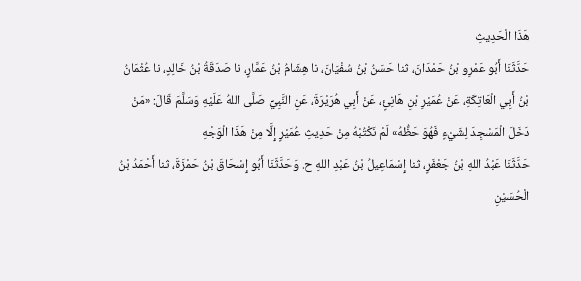هَذَا الْحَدِيثِ
حَدَّثَنَا أَبُو عَمْرِو بْنُ حَمْدَانَ، ثنا حَسَنُ بْنُ سُفْيَانَ، نا هِشَامُ بْنُ عَمَّارٍ، نا صَدَقَةُ بْنُ خَالِدٍ، نا عُثْمَانُ بْنُ أَبِي الْعَاتِكَةِ، عَنْ عُمَيْرِ بْنِ هَانِئٍ، عَنْ أَبِي هُرَيْرَةَ، عَنِ النَّبِيِّ صَلَّى اللهُ عَلَيْهِ وَسَلَّمَ قَالَ: «مَنْ دَخَلَ الْمَسْجِدَ لِشَيْءٍ فَهُوَ حَظُّهُ» لَمْ نَكْتُبْهُ مِنْ حَدِيثِ عُمَيْرٍ إِلَّا مِنْ هَذَا الْوَجْهِ
حَدَّثَنَا عَبْدُ اللهِ بْنُ جَعْفَرٍ، ثنا إِسْمَاعِيلُ بْنُ عَبْدِ اللهِ ح. وَحَدَّثَنَا أَبُو إِسْحَاقَ بْنُ حَمْزَةَ، ثنا أَحْمَدُ بْنُ الْحُسَيْنِ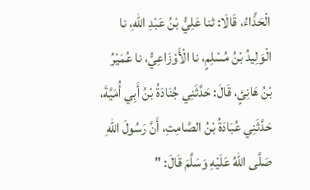الْحَذَّاءُ، قَالَا: ثنا عَلِيُّ بْنُ عَبْدِ اللهِ، نا الْوَلِيدُ بْنُ مُسْلِمٍ، نا الْأَوْزَاعِيُّ، نا عُمَيْرُ بْنُ هَانِئٍ، قَالَ: حَدَّثَنِي جُنَادَةُ بْنُ أَبِي أُمَيَّةَ، حَدَّثَنِي عُبَادَةُ بْنُ الصَّامِتِ، أَنَّ رَسُولَ اللهِ صَلَّى اللهُ عَلَيْهِ وَسَلَّمَ قَالَ: "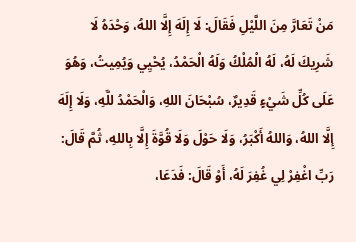مَنْ تَعَارَّ مِنَ اللَّيْلِ فَقَالَ: لَا إِلَهَ إِلَّا اللهُ، وَحْدَهُ لَا شَرِيكَ لَهُ، لَهُ الْمُلْكُ وَلَهُ الْحَمْدُ، يُحْيِي وَيُمِيتُ، وَهُوَ عَلَى كُلِّ شَيْءٍ قَدِيرٌ، سُبْحَانَ اللهِ، وَالْحَمْدُ للَّهِ، وَلَا إِلَهَ إِلَّا اللهُ، وَاللهُ أَكْبَرُ، وَلَا حَوْلَ وَلَا قُوَّةَ إِلَّا بِاللهِ، ثُمَّ قَالَ: رَبِّ اغْفِرْ لِي غُفِرَ لَهُ، أَوْ قَالَ: فَدَعَا،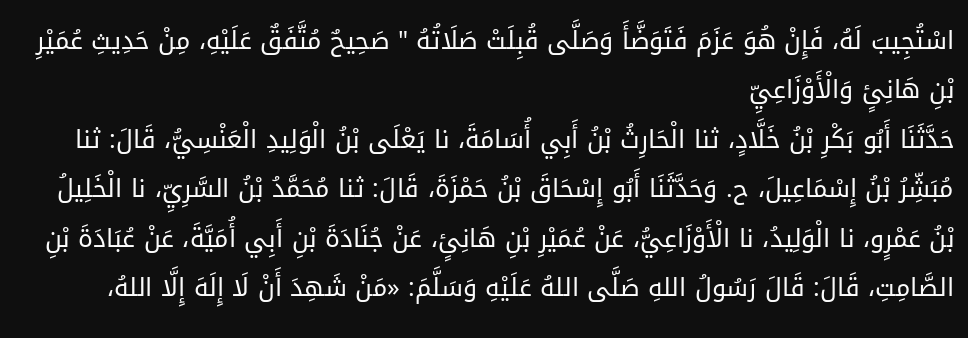اسْتُجِيبَ لَهُ، فَإِنْ هُوَ عَزَمَ فَتَوَضَّأَ وَصَلَّى قُبِلَتْ صَلَاتُهُ " صَحِيحٌ مُتَّفَقٌ عَلَيْهِ، مِنْ حَدِيثِ عُمَيْرِ بْنِ هَانِئٍ وَالْأَوْزَاعِيِّ
حَدَّثَنَا أَبُو بَكْرِ بْنُ خَلَّادٍ، ثنا الْحَارِثُ بْنُ أَبِي أُسَامَةَ، نا يَعْلَى بْنُ الْوَلِيدِ الْعَنْسِيُّ، قَالَ: ثنا مُبَشِّرُ بْنُ إِسْمَاعِيلَ، ح. وَحَدَّثَنَا أَبُو إِسْحَاقَ بْنُ حَمْزَةَ، قَالَ: ثنا مُحَمَّدُ بْنُ السَّرِيِّ، نا الْخَلِيلُ بْنُ عَمْرٍو، نا الْوَلِيدُ، نا الْأَوْزَاعِيُّ، عَنْ عُمَيْرِ بْنِ هَانِئٍ، عَنْ جُنَادَةَ بْنِ أَبِي أُمَيَّةَ، عَنْ عُبَادَةَ بْنِ الصَّامِتِ، قَالَ: قَالَ رَسُولُ اللهِ صَلَّى اللهُ عَلَيْهِ وَسَلَّمَ: «مَنْ شَهِدَ أَنْ لَا إِلَهَ إِلَّا اللهُ،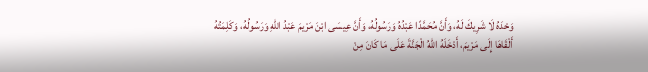وَحْدَهُ لَا شَرِيكَ لَهُ، وَأَنَّ مُحَمَّدًا عَبْدُهُ وَرَسُولُهُ، وَأَنَّ عِيسَى ابْنَ مَرْيمَ عَبْدُ اللهِ وَرَسُولُهُ، وَكَلِمَتُهُ أَلْقَاهَا إِلَى مَرْيمَ، أَدْخَلَهُ اللهُ الْجَنَّةَ عَلَى مَا كَانَ مِنْ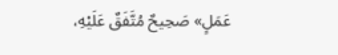عَمَلٍ» صَحِيحٌ مُتَّفَقٌ عَلَيْهِ،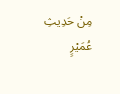مِنْ حَدِيثِ عُمَيْرٍ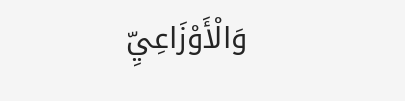وَالْأَوْزَاعِيِّ